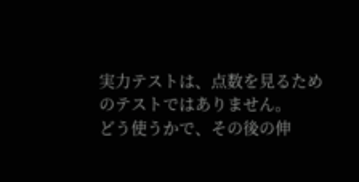実力テストは、点数を見るためのテストではありません。
どう使うかで、その後の伸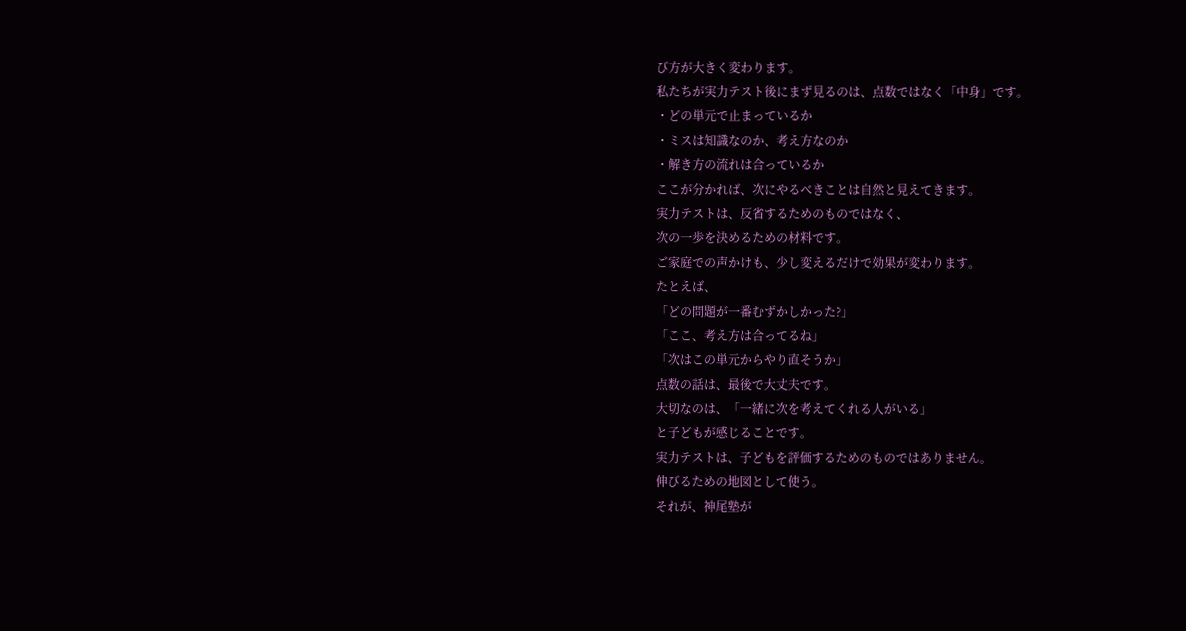び方が大きく変わります。
私たちが実力テスト後にまず見るのは、点数ではなく「中身」です。
・どの単元で止まっているか
・ミスは知識なのか、考え方なのか
・解き方の流れは合っているか
ここが分かれば、次にやるべきことは自然と見えてきます。
実力テストは、反省するためのものではなく、
次の一歩を決めるための材料です。
ご家庭での声かけも、少し変えるだけで効果が変わります。
たとえば、
「どの問題が一番むずかしかった?」
「ここ、考え方は合ってるね」
「次はこの単元からやり直そうか」
点数の話は、最後で大丈夫です。
大切なのは、「一緒に次を考えてくれる人がいる」
と子どもが感じることです。
実力テストは、子どもを評価するためのものではありません。
伸びるための地図として使う。
それが、神尾塾が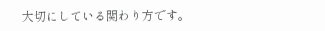大切にしている関わり方です。